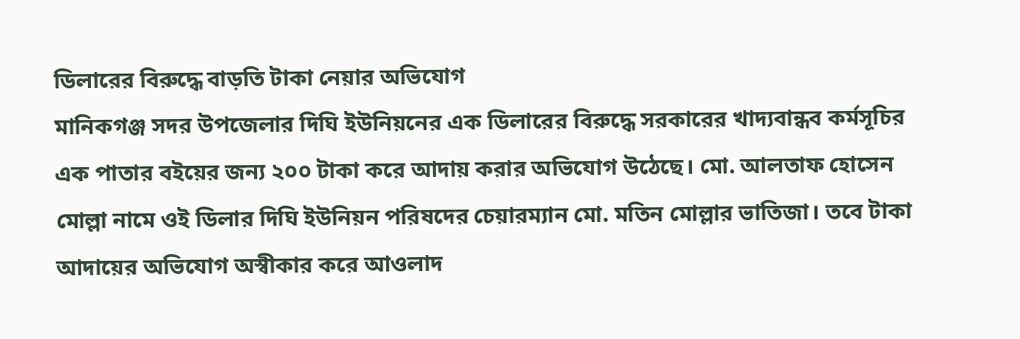ডিলারের বিরুদ্ধে বাড়তি টাকা নেয়ার অভিযোগ
মানিকগঞ্জ সদর উপজেলার দিঘি ইউনিয়নের এক ডিলারের বিরুদ্ধে সরকারের খাদ্যবান্ধব কর্মসূচির এক পাতার বইয়ের জন্য ২০০ টাকা করে আদায় করার অভিযোগ উঠেছে। মো. আলতাফ হোসেন মোল্লা নামে ওই ডিলার দিঘি ইউনিয়ন পরিষদের চেয়ারম্যান মো. মতিন মোল্লার ভাতিজা। তবে টাকা আদায়ের অভিযোগ অস্বীকার করে আওলাদ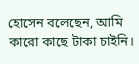হোসেন বলেছেন, আমি কারো কাছে টাকা চাইনি।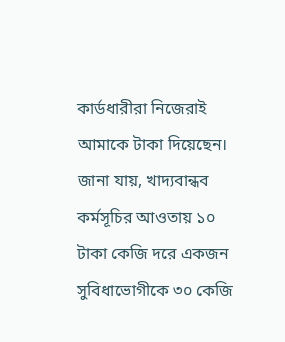কার্ডধারীরা নিজেরাই আমাকে টাকা দিয়েছেন।
জানা যায়, খাদ্যবান্ধব কর্মসূচির আওতায় ১০ টাকা কেজি দরে একজন সুবিধাভোগীকে ৩০ কেজি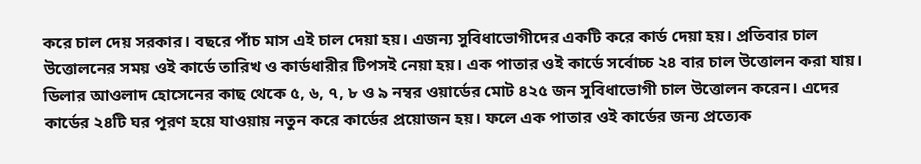করে চাল দেয় সরকার। বছরে পাঁচ মাস এই চাল দেয়া হয়। এজন্য সুবিধাভোগীদের একটি করে কার্ড দেয়া হয়। প্রতিবার চাল উত্তোলনের সময় ওই কার্ডে তারিখ ও কার্ডধারীর টিপসই নেয়া হয়। এক পাতার ওই কার্ডে সর্বোচ্চ ২৪ বার চাল উত্তোলন করা যায়। ডিলার আওলাদ হোসেনের কাছ থেকে ৫, ৬, ৭, ৮ ও ৯ নম্বর ওয়ার্ডের মোট ৪২৫ জন সুবিধাভোগী চাল উত্তোলন করেন। এদের কার্ডের ২৪টি ঘর পূরণ হয়ে যাওয়ায় নতুন করে কার্ডের প্রয়োজন হয়। ফলে এক পাতার ওই কার্ডের জন্য প্রত্যেক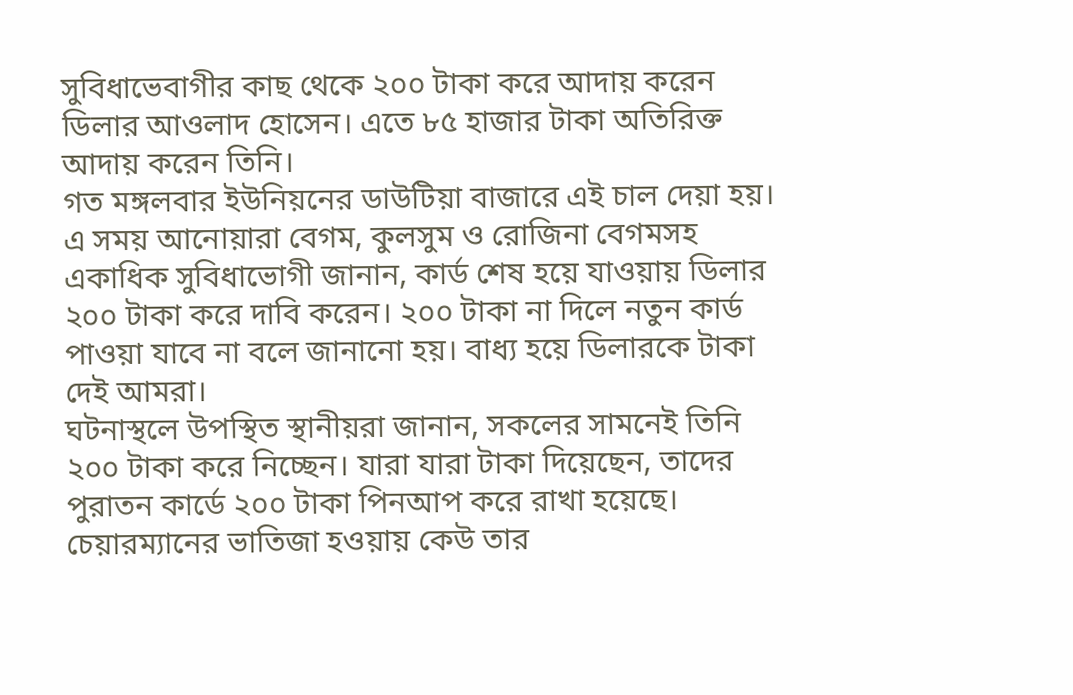সুবিধাভেবাগীর কাছ থেকে ২০০ টাকা করে আদায় করেন ডিলার আওলাদ হোসেন। এতে ৮৫ হাজার টাকা অতিরিক্ত আদায় করেন তিনি।
গত মঙ্গলবার ইউনিয়নের ডাউটিয়া বাজারে এই চাল দেয়া হয়। এ সময় আনোয়ারা বেগম, কুলসুম ও রোজিনা বেগমসহ একাধিক সুবিধাভোগী জানান, কার্ড শেষ হয়ে যাওয়ায় ডিলার ২০০ টাকা করে দাবি করেন। ২০০ টাকা না দিলে নতুন কার্ড পাওয়া যাবে না বলে জানানো হয়। বাধ্য হয়ে ডিলারকে টাকা দেই আমরা।
ঘটনাস্থলে উপস্থিত স্থানীয়রা জানান, সকলের সামনেই তিনি ২০০ টাকা করে নিচ্ছেন। যারা যারা টাকা দিয়েছেন, তাদের পুরাতন কার্ডে ২০০ টাকা পিনআপ করে রাখা হয়েছে। চেয়ারম্যানের ভাতিজা হওয়ায় কেউ তার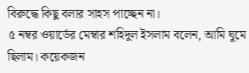বিরুদ্ধে কিছু বলার সাহস পাচ্ছেন না।
৫ নম্বর ওয়ার্ডের মেম্বার শহিদুল ইসলাম বলেন, আমি ঘুমে ছিলাম। কয়েকজন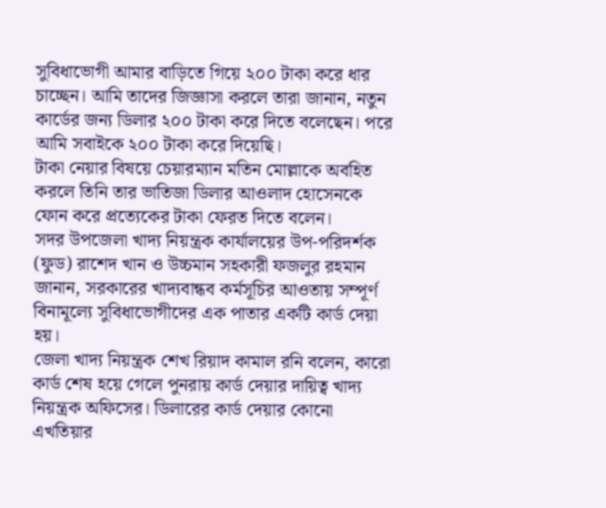সুবিধাভোগী আমার বাড়িতে গিয়ে ২০০ টাকা করে ধার চাচ্ছেন। আমি তাদের জিজ্ঞাসা করলে তারা জানান, নতুন কার্ডের জন্য ডিলার ২০০ টাকা করে দিতে বলেছেন। পরে আমি সবাইকে ২০০ টাকা করে দিয়েছি।
টাকা নেয়ার বিষয়ে চেয়ারম্যান মতিন মোল্লাকে অবহিত করলে তিনি তার ভাতিজা ডিলার আওলাদ হোসেনকে ফোন করে প্রত্যেকের টাকা ফেরত দিতে বলেন।
সদর উপজেলা খাদ্য নিয়ন্ত্রক কার্যালয়ের উপ-পরিদর্শক (ফুড) রাশেদ খান ও উচ্চমান সহকারী ফজলুর রহমান জানান, সরকারের খাদ্যবান্ধব কর্মসূচির আওতায় সম্পূর্ণ বিনামূল্যে সুবিধাভোগীদের এক পাতার একটি কার্ড দেয়া হয়।
জেলা খাদ্য নিয়ন্ত্রক শেখ রিয়াদ কামাল রনি বলেন, কারো কার্ড শেষ হয়ে গেলে পুনরায় কার্ড দেয়ার দায়িত্ব খাদ্য নিয়ন্ত্রক অফিসের। ডিলারের কার্ড দেয়ার কোনো এখতিয়ার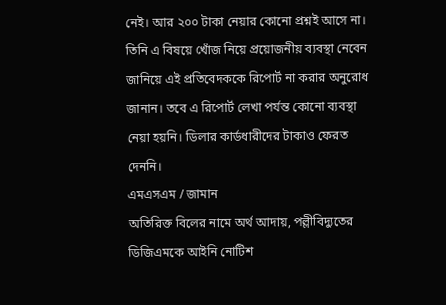নেই। আর ২০০ টাকা নেয়ার কোনো প্রশ্নই আসে না। তিনি এ বিষয়ে খোঁজ নিয়ে প্রয়োজনীয় ব্যবস্থা নেবেন জানিয়ে এই প্রতিবেদককে রিপোর্ট না করার অনুরোধ জানান। তবে এ রিপোর্ট লেখা পর্যন্ত কোনো ব্যবস্থা নেয়া হয়নি। ডিলার কার্ডধারীদের টাকাও ফেরত দেননি।
এমএসএম / জামান
অতিরিক্ত বিলের নামে অর্থ আদায়, পল্লীবিদ্যুতের ডিজিএমকে আইনি নোটিশ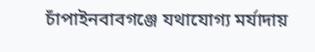চাঁপাইনবাবগঞ্জে যথাযোগ্য মর্যাদায়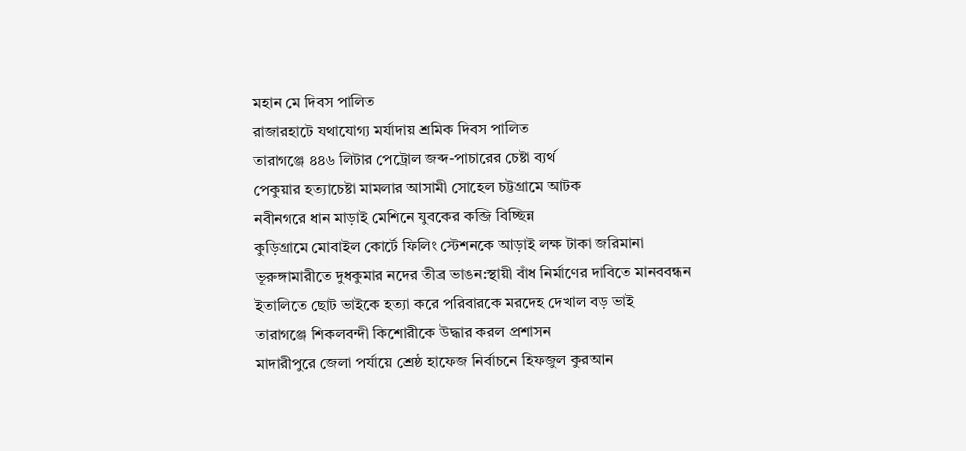মহান মে দিবস পালিত
রাজারহাটে যথাযোগ্য মর্যাদায় শ্রমিক দিবস পালিত
তারাগঞ্জে ৪৪৬ লিটার পেট্রোল জব্দ-পাচারের চেষ্টা ব্যর্থ
পেকুয়ার হত্যাচেষ্টা মামলার আসামী সোহেল চট্টগ্রামে আটক
নবীনগরে ধান মাড়াই মেশিনে যুবকের কব্জি বিচ্ছিন্ন
কুড়িগ্রামে মোবাইল কোর্টে ফিলিং স্টেশনকে আড়াই লক্ষ টাকা জরিমানা
ভূরুঙ্গামারীতে দুধকুমার নদের তীব্র ভাঙন:স্থায়ী বাঁধ নির্মাণের দাবিতে মানববন্ধন
ইতালিতে ছোট ভাইকে হত্যা করে পরিবারকে মরদেহ দেখাল বড় ভাই
তারাগঞ্জে শিকলবন্দী কিশোরীকে উদ্ধার করল প্রশাসন
মাদারীপুরে জেলা পর্যায়ে শ্রেষ্ঠ হাফেজ নির্বাচনে হিফজুল কুরআন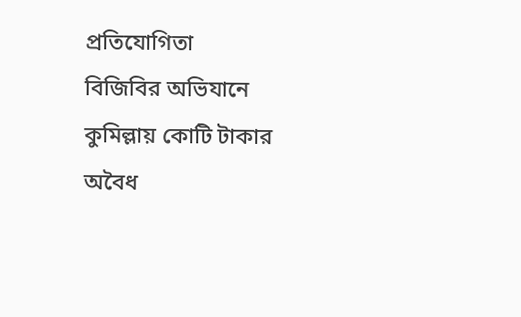প্রতিযোগিতা
বিজিবির অভিযানে কুমিল্লায় কোটি টাকার অবৈধ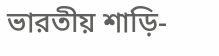ভারতীয় শাড়ি-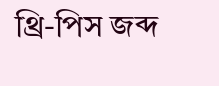থ্রি-পিস জব্দ